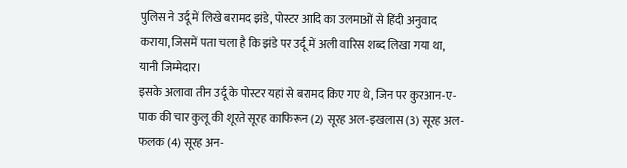पुलिस ने उर्दू में लिखे बरामद झंडे, पोस्टर आदि का उलमाओं से हिंदी अनुवाद कराया, जिसमें पता चला है कि झंडे पर उर्दू में अली वारिस शब्द लिखा गया था, यानी जिम्मेदार।
इसके अलावा तीन उर्दू के पोस्टर यहां से बरामद किए गए थे, जिन पर कुरआन-ए-पाक की चार कुलू की शूरते सूरह काफिरून (2) सूरह अल-इखलास (3) सूरह अल-फलक (4) सूरह अन-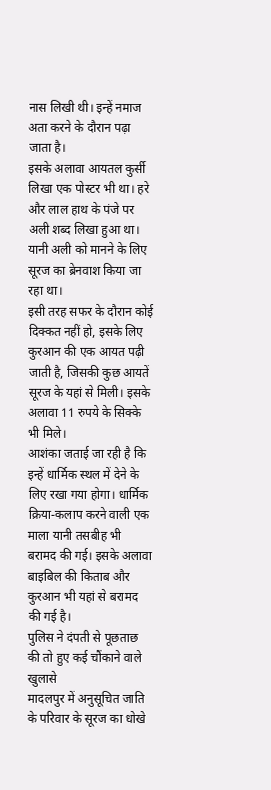नास लिखी थी। इन्हें नमाज अता करने के दौरान पढ़ा जाता है।
इसके अलावा आयतल कुर्सी लिखा एक पोस्टर भी था। हरे और लाल हाथ के पंजे पर अली शब्द लिखा हुआ था। यानी अली को मानने के लिए सूरज का ब्रेनवाश किया जा रहा था।
इसी तरह सफर के दौरान कोई दिक्कत नहीं हो, इसके लिए कुरआन की एक आयत पढ़ी जाती है, जिसकी कुछ आयतें सूरज के यहां से मिली। इसके अलावा 11 रुपये के सिक्के भी मिले।
आशंका जताई जा रही है कि इन्हें धार्मिक स्थल में देने के लिए रखा गया होगा। धार्मिक क्रिया-कलाप करने वाली एक माला यानी तसबीह भी बरामद की गई। इसके अलावा बाइबिल की किताब और कुरआन भी यहां से बरामद की गई है।
पुलिस ने दंपती से पूछताछ की तो हुए कई चौंकाने वाले खुलासे
मादलपुर में अनुसूचित जाति के परिवार के सूरज का धोखे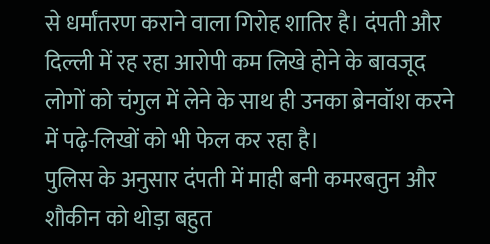से धर्मांतरण कराने वाला गिरोह शातिर है। दंपती और दिल्ली में रह रहा आरोपी कम लिखे होने के बावजूद लोगों को चंगुल में लेने के साथ ही उनका ब्रेनवॉश करने में पढ़े-लिखों को भी फेल कर रहा है।
पुलिस के अनुसार दंपती में माही बनी कमरबतुन और शौकीन को थोड़ा बहुत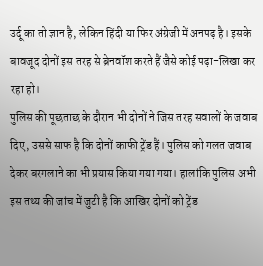उर्दू का तो ज्ञान है, लेकिन हिंदी या फिर अंग्रेजी में अनपढ़ है। इसके बावजूद दोनों इस तरह से ब्रेनवॉश करते हैं जैसे कोई पढ़ा-लिखा कर रहा हो।
पुलिस की पूछताछ के दौरान भी दोनों ने जिस तरह सवालों के जवाब दिए, उससे साफ है कि दोनों काफी ट्रेंड हैं। पुलिस को गलत जवाब देकर बरगलाने का भी प्रयास किया गया गया। हालांकि पुलिस अभी इस तथ्य की जांच में जुटी है कि आखिर दोनों को ट्रेंड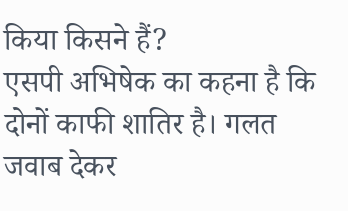किया किसने हैं?
एसपी अभिषेक का कहना है कि दोनों काफी शातिर है। गलत जवाब देकर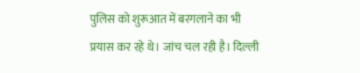पुलिस को शुरूआत में बरगलाने का भी प्रयास कर रहे थे। जांच चल रही है। दिल्ली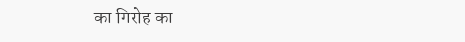का गिरोह का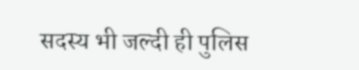सदस्य भी जल्दी ही पुलिस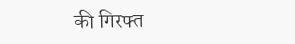की गिरफ्त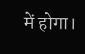में होगा।